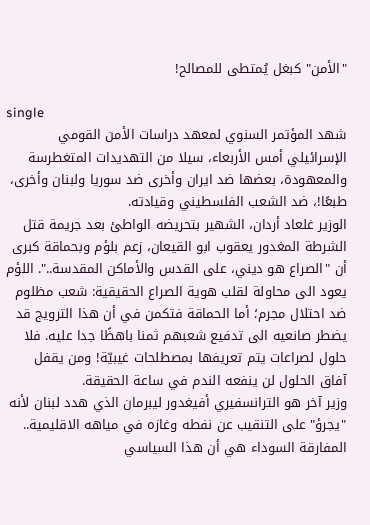"الأمن" كبغل يُمتطى للمصالح!

single
شهد المؤتمر السنوي لمعهد دراسات الأمن القومي الإسرائيلي أمس الأربعاء، سيلا من التهديدات المتغطرسة والمعهودة، بعضها ضد ايران وأخرى ضد سوريا ولبنان وأخرى، طبعًا!، ضد الشعب الفلسطيني وقيادته.
الوزير غلعاد أردان، الشهير بتحريضه الواطئ بعد جريمة قتل الشرطة المغدور يعقوب ابو القيعان، زعم بلؤم وبحماقة كبرى أن "الصراع هو ديني، على القدس والأماكن المقدسة..". اللؤم يعود الى محاولة لقلب هوية الصراع الحقيقية: شعب مظلوم ضد احتلال مجرم؛ أما الحماقة فتكمن في أن هذا الترويج قد يضطر صانعيه الى تدفيع شعبهم ثمنا باهظًا جدا عليه. فلا حلول لصراعات يتم تعريفها بمصطلحات غيبيّة! ومن يقفل آفاق الحلول لن ينفعه الندم في ساعة الحقيقة.
وزير آخر هو الترانسفيري أفيغدور ليبرمان الذي هدد لبنان لأنه "يجرؤ" على التنقيب عن نفطه وغازه في مياهه الاقليمية.. المفارقة السوداء هي أن هذا السياسي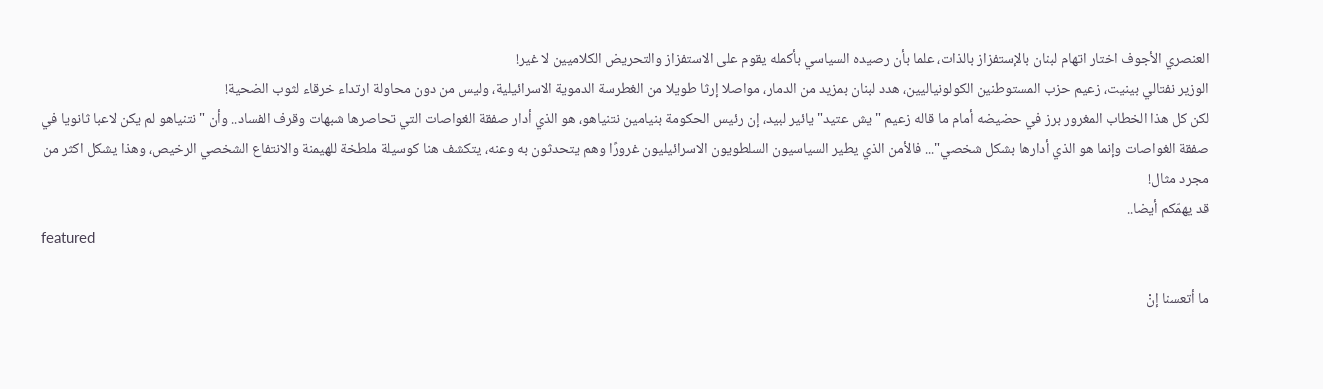العنصري الأجوف اختار اتهام لبنان بالإستفزاز بالذات، علما بأن رصيده السياسي بأكمله يقوم على الاستفزاز والتحريض الكلاميين لا غير!
الوزير نفتالي بينيت، زعيم حزب المستوطنين الكولونياليين، هدد لبنان بمزيد من الدمار، مواصلا إرثا طويلا من الغطرسة الدموية الاسرائيلية، وليس من دون محاولة ارتداء خرقاء لثوب الضحية!
لكن كل هذا الخطاب المغرور برز في حضيضه أمام ما قاله زعيم "يش عتيد" يائير لبيد، إن رئيس الحكومة بنيامين نتنياهو، هو الذي أدار صفقة الغواصات التي تحاصرها شبهات وقرف الفساد.. وأن "نتنياهو لم يكن لاعبا ثانويا في صفقة الغواصات وإنما هو الذي أدارها بشكل شخصي"... فالأمن الذي يطير السياسيون السلطويون الاسرائيليون غرورًا وهم يتحدثون به وعنه، يتكشف هنا كوسيلة ملطخة للهيمنة والانتفاع الشخصي الرخيص، وهذا يشكل اكثر من مجرد مثال!
قد يهمّكم أيضا..
featured

ما أتعسنا إنْ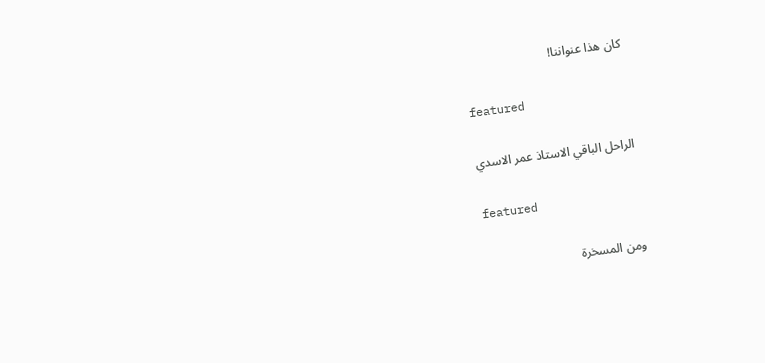كان هذا عنواننا!

featured

الراحل الباقي الاستاذ عمر الاسدي

featured

ومن المسخرة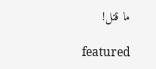ما قتل!

featured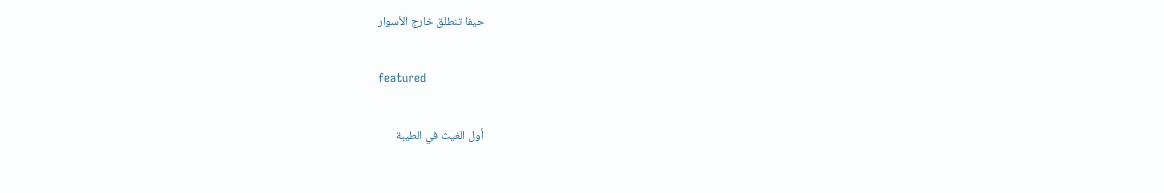حيفا تنطلق خارج الأسوار

featured

أول الغيث في الطيبة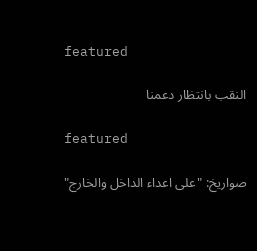featured

النقب بانتظار دعمنا

featured

صواريخ: "على اعداء الداخل والخارج"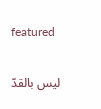featured

ليس بالقدّ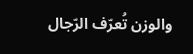والوزن تُعرّف الرّجال